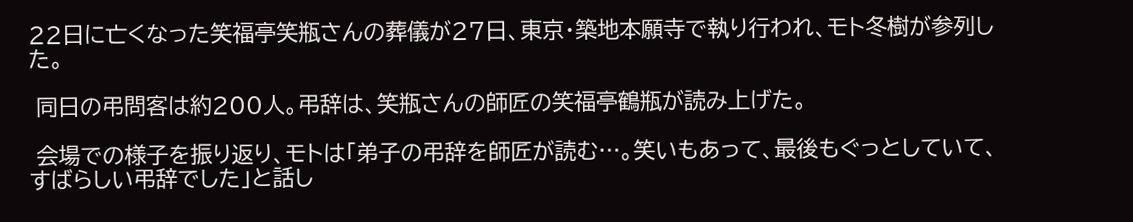22日に亡くなった笑福亭笑瓶さんの葬儀が27日、東京・築地本願寺で執り行われ、モト冬樹が参列した。

 同日の弔問客は約200人。弔辞は、笑瓶さんの師匠の笑福亭鶴瓶が読み上げた。

 会場での様子を振り返り、モトは「弟子の弔辞を師匠が読む…。笑いもあって、最後もぐっとしていて、すばらしい弔辞でした」と話し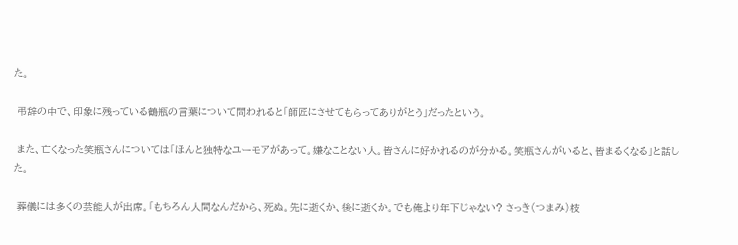た。

 弔辞の中で、印象に残っている鶴瓶の言葉について問われると「師匠にさせてもらってありがとう」だったという。

 また、亡くなった笑瓶さんについては「ほんと独特なユーモアがあって。嫌なことない人。皆さんに好かれるのが分かる。笑瓶さんがいると、皆まるくなる」と話した。

 葬儀には多くの芸能人が出席。「もちろん人間なんだから、死ぬ。先に逝くか、後に逝くか。でも俺より年下じゃない? さっき(つまみ)枝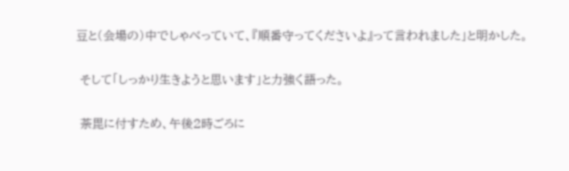豆と(会場の)中でしゃべっていて、『順番守ってくださいよ』って言われました」と明かした。

 そして「しっかり生きようと思います」と力強く語った。

 荼毘に付すため、午後2時ごろに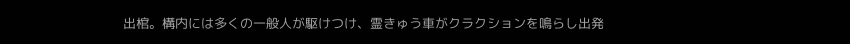出棺。構内には多くの一般人が駆けつけ、霊きゅう車がクラクションを鳴らし出発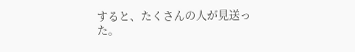すると、たくさんの人が見送った。